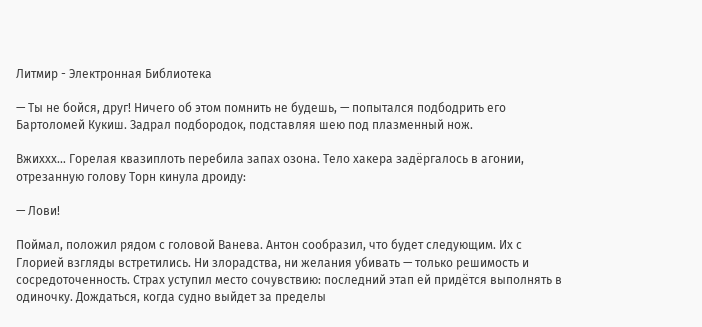Литмир - Электронная Библиотека

— Ты не бойся, друг! Ничего об этом помнить не будешь, — попытался подбодрить его Бартоломей Кукиш. Задрал подбородок, подставляя шею под плазменный нож.

Вжиххх… Горелая квазиплоть перебила запах озона. Тело хакера задёргалось в агонии, отрезанную голову Торн кинула дроиду:

— Лови!

Поймал, положил рядом с головой Ванева. Антон сообразил, что будет следующим. Их с Глорией взгляды встретились. Ни злорадства, ни желания убивать — только решимость и сосредоточенность. Страх уступил место сочувствию: последний этап ей придётся выполнять в одиночку. Дождаться, когда судно выйдет за пределы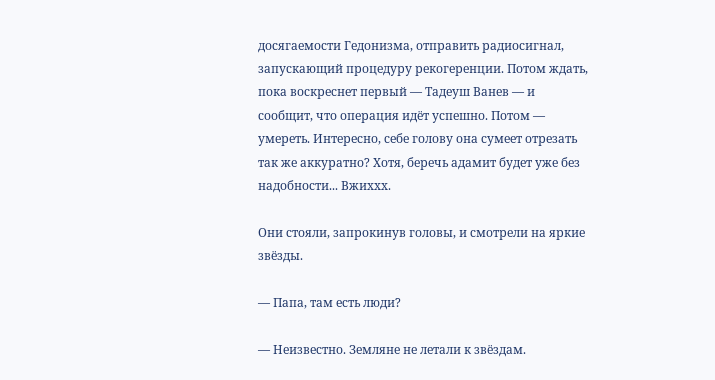досягаемости Гедонизма, отправить радиосигнал, запускающий процедуру рекогеренции. Потом ждать, пока воскреснет первый — Тадеуш Ванев — и сообщит, что операция идёт успешно. Потом — умереть. Интересно, себе голову она сумеет отрезать так же аккуратно? Хотя, беречь адамит будет уже без надобности... Вжиххх.

Они стояли, запрокинув головы, и смотрели на яркие звёзды.

— Папа, там есть люди?

— Неизвестно. Земляне не летали к звёздам.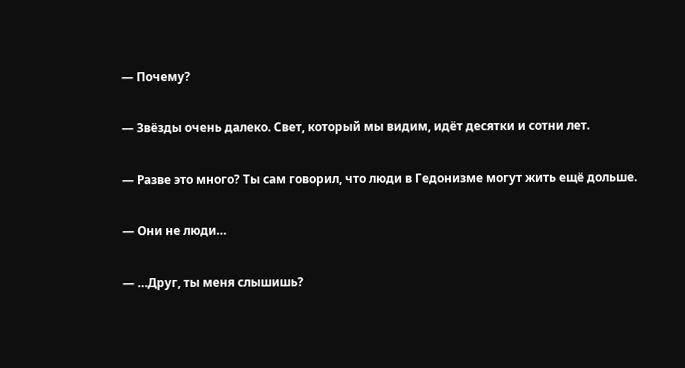— Почему?

— Звёзды очень далеко. Свет, который мы видим, идёт десятки и сотни лет.

— Разве это много? Ты сам говорил, что люди в Гедонизме могут жить ещё дольше.

— Они не люди…

— …Друг, ты меня слышишь?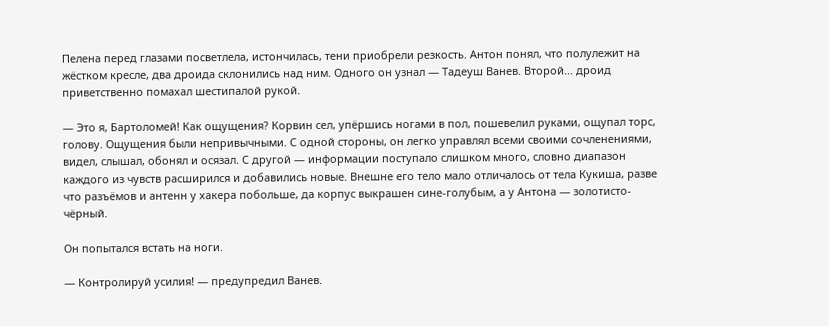Пелена перед глазами посветлела, истончилась, тени приобрели резкость. Антон понял, что полулежит на жёстком кресле, два дроида склонились над ним. Одного он узнал — Тадеуш Ванев. Второй… дроид приветственно помахал шестипалой рукой.

— Это я, Бартоломей! Как ощущения? Корвин сел, упёршись ногами в пол, пошевелил руками, ощупал торс, голову. Ощущения были непривычными. С одной стороны, он легко управлял всеми своими сочленениями, видел, слышал, обонял и осязал. С другой — информации поступало слишком много, словно диапазон каждого из чувств расширился и добавились новые. Внешне его тело мало отличалось от тела Кукиша, разве что разъёмов и антенн у хакера побольше, да корпус выкрашен сине-голубым, а у Антона — золотисто-чёрный.

Он попытался встать на ноги.

— Контролируй усилия! — предупредил Ванев.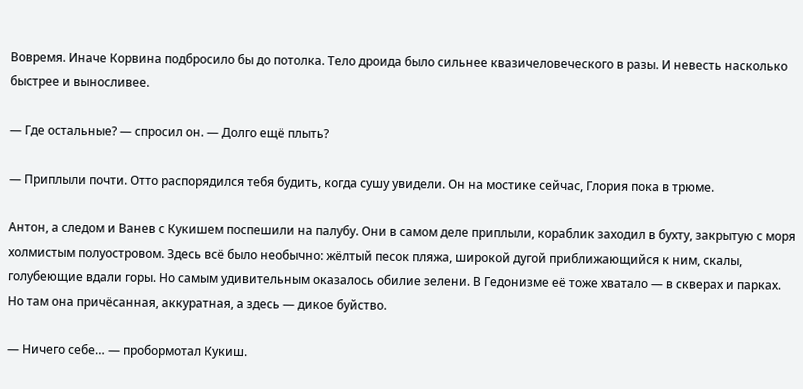Вовремя. Иначе Корвина подбросило бы до потолка. Тело дроида было сильнее квазичеловеческого в разы. И невесть насколько быстрее и выносливее.

— Где остальные? — спросил он. — Долго ещё плыть?

— Приплыли почти. Отто распорядился тебя будить, когда сушу увидели. Он на мостике сейчас, Глория пока в трюме.

Антон, а следом и Ванев с Кукишем поспешили на палубу. Они в самом деле приплыли, кораблик заходил в бухту, закрытую с моря холмистым полуостровом. Здесь всё было необычно: жёлтый песок пляжа, широкой дугой приближающийся к ним, скалы, голубеющие вдали горы. Но самым удивительным оказалось обилие зелени. В Гедонизме её тоже хватало — в скверах и парках. Но там она причёсанная, аккуратная, а здесь — дикое буйство.

— Ничего себе… — пробормотал Кукиш.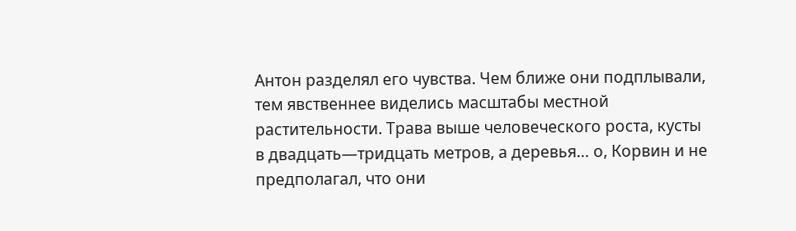Антон разделял его чувства. Чем ближе они подплывали, тем явственнее виделись масштабы местной растительности. Трава выше человеческого роста, кусты в двадцать—тридцать метров, а деревья… о, Корвин и не предполагал, что они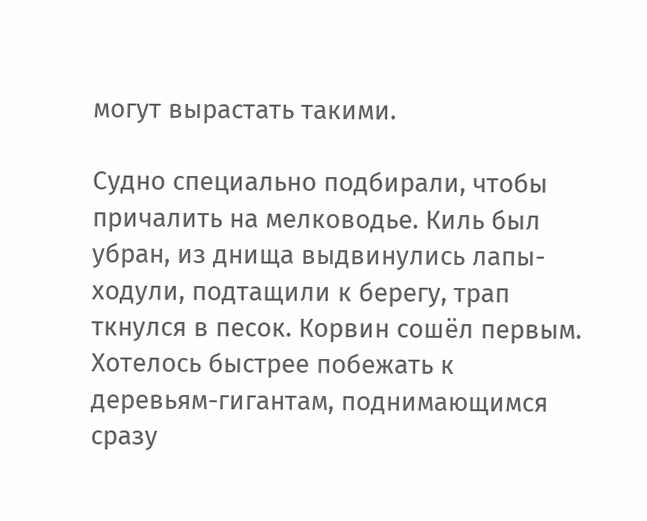могут вырастать такими.

Судно специально подбирали, чтобы причалить на мелководье. Киль был убран, из днища выдвинулись лапы-ходули, подтащили к берегу, трап ткнулся в песок. Корвин сошёл первым. Хотелось быстрее побежать к деревьям-гигантам, поднимающимся сразу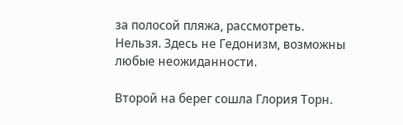за полосой пляжа, рассмотреть. Нельзя. Здесь не Гедонизм, возможны любые неожиданности.

Второй на берег сошла Глория Торн.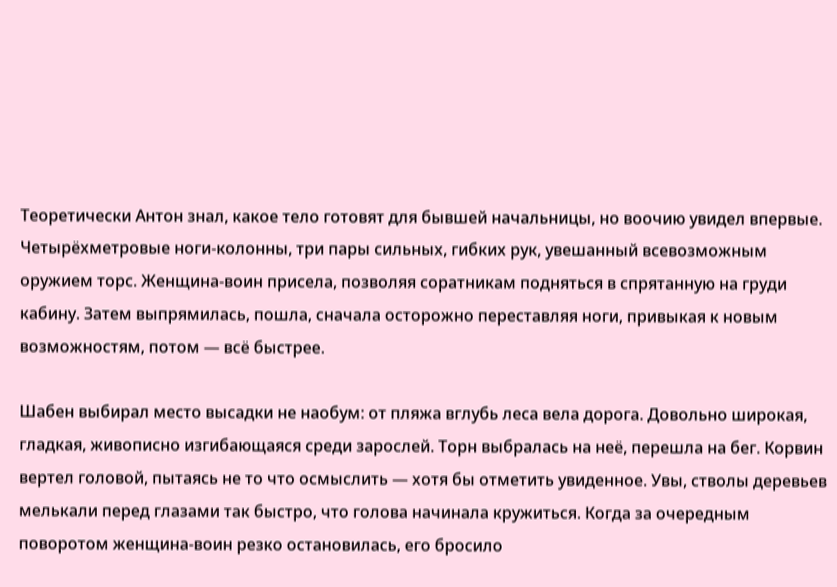Теоретически Антон знал, какое тело готовят для бывшей начальницы, но воочию увидел впервые. Четырёхметровые ноги-колонны, три пары сильных, гибких рук, увешанный всевозможным оружием торс. Женщина-воин присела, позволяя соратникам подняться в спрятанную на груди кабину. Затем выпрямилась, пошла, сначала осторожно переставляя ноги, привыкая к новым возможностям, потом — всё быстрее.

Шабен выбирал место высадки не наобум: от пляжа вглубь леса вела дорога. Довольно широкая, гладкая, живописно изгибающаяся среди зарослей. Торн выбралась на неё, перешла на бег. Корвин вертел головой, пытаясь не то что осмыслить — хотя бы отметить увиденное. Увы, стволы деревьев мелькали перед глазами так быстро, что голова начинала кружиться. Когда за очередным поворотом женщина-воин резко остановилась, его бросило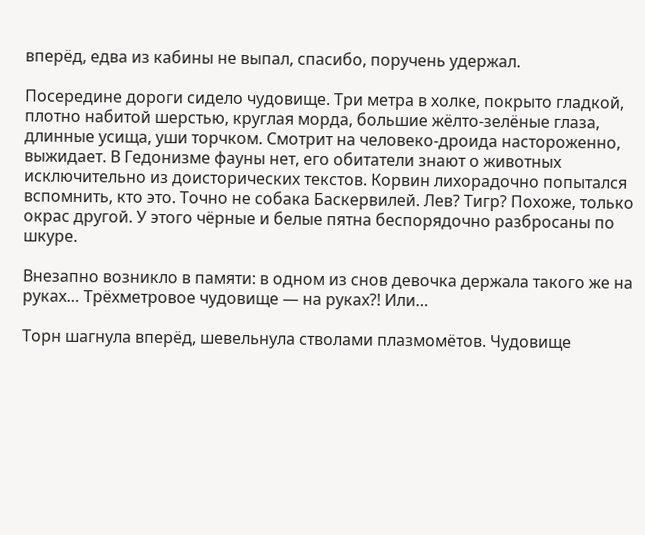вперёд, едва из кабины не выпал, спасибо, поручень удержал.

Посередине дороги сидело чудовище. Три метра в холке, покрыто гладкой, плотно набитой шерстью, круглая морда, большие жёлто-зелёные глаза, длинные усища, уши торчком. Смотрит на человеко-дроида настороженно, выжидает. В Гедонизме фауны нет, его обитатели знают о животных исключительно из доисторических текстов. Корвин лихорадочно попытался вспомнить, кто это. Точно не собака Баскервилей. Лев? Тигр? Похоже, только окрас другой. У этого чёрные и белые пятна беспорядочно разбросаны по шкуре.

Внезапно возникло в памяти: в одном из снов девочка держала такого же на руках… Трёхметровое чудовище — на руках?! Или…

Торн шагнула вперёд, шевельнула стволами плазмомётов. Чудовище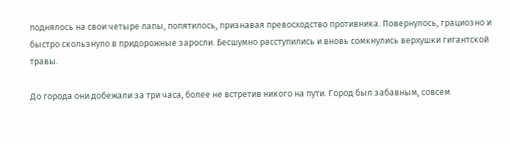поднялось на свои четыре лапы, попятилось, признавая превосходство противника. Повернулось, грациозно и быстро скользнуло в придорожные заросли. Бесшумно расступились и вновь сомкнулись верхушки гигантской травы.

До города они добежали за три часа, более не встретив никого на пути. Город был забавным, совсем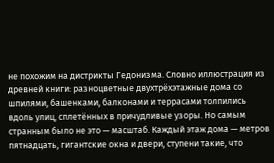не похожим на дистрикты Гедонизма. Словно иллюстрация из древней книги: разноцветные двухтрёхэтажные дома со шпилями, башенками, балконами и террасами толпились вдоль улиц, сплетённых в причудливые узоры. Но самым странным было не это — масштаб. Каждый этаж дома — метров пятнадцать, гигантские окна и двери, ступени такие, что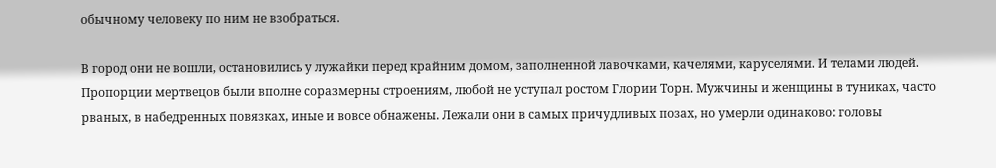обычному человеку по ним не взобраться.

В город они не вошли, остановились у лужайки перед крайним домом, заполненной лавочками, качелями, каруселями. И телами людей. Пропорции мертвецов были вполне соразмерны строениям, любой не уступал ростом Глории Торн. Мужчины и женщины в туниках, часто рваных, в набедренных повязках, иные и вовсе обнажены. Лежали они в самых причудливых позах, но умерли одинаково: головы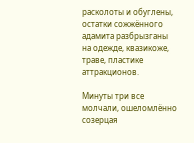расколоты и обуглены, остатки сожжённого адамита разбрызганы на одежде, квазикоже, траве, пластике аттракционов.

Минуты три все молчали, ошеломлённо созерцая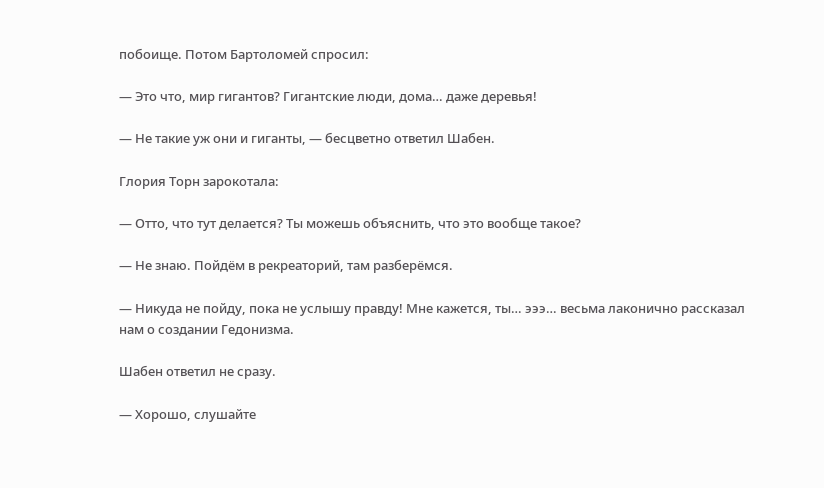побоище. Потом Бартоломей спросил:

— Это что, мир гигантов? Гигантские люди, дома… даже деревья!

— Не такие уж они и гиганты, — бесцветно ответил Шабен.

Глория Торн зарокотала:

— Отто, что тут делается? Ты можешь объяснить, что это вообще такое?

— Не знаю. Пойдём в рекреаторий, там разберёмся.

— Никуда не пойду, пока не услышу правду! Мне кажется, ты… эээ… весьма лаконично рассказал нам о создании Гедонизма.

Шабен ответил не сразу.

— Хорошо, слушайте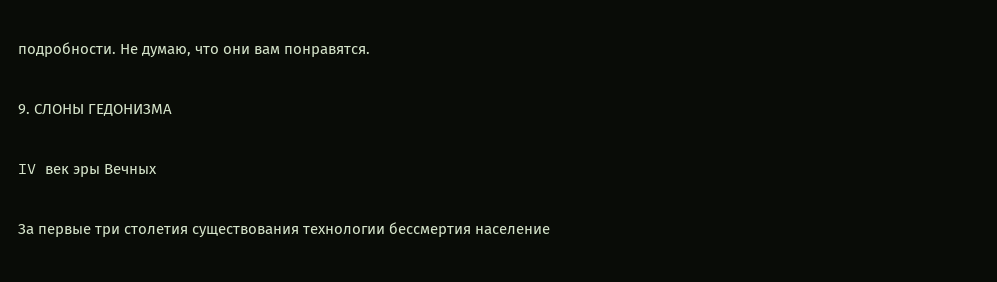подробности. Не думаю, что они вам понравятся.

9. СЛОНЫ ГЕДОНИЗМА

IV век эры Вечных

За первые три столетия существования технологии бессмертия население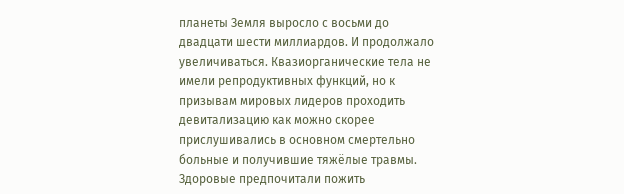планеты Земля выросло с восьми до двадцати шести миллиардов. И продолжало увеличиваться. Квазиорганические тела не имели репродуктивных функций, но к призывам мировых лидеров проходить девитализацию как можно скорее прислушивались в основном смертельно больные и получившие тяжёлые травмы. Здоровые предпочитали пожить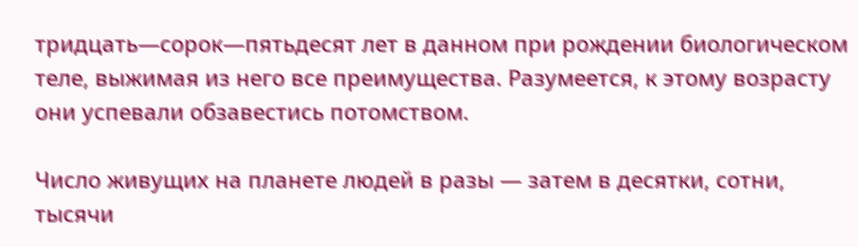тридцать—сорок—пятьдесят лет в данном при рождении биологическом теле, выжимая из него все преимущества. Разумеется, к этому возрасту они успевали обзавестись потомством.

Число живущих на планете людей в разы — затем в десятки, сотни, тысячи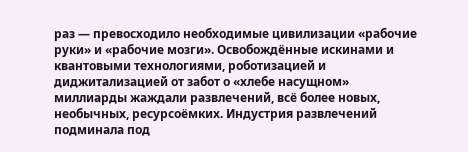раз — превосходило необходимые цивилизации «рабочие руки» и «рабочие мозги». Освобождённые искинами и квантовыми технологиями, роботизацией и диджитализацией от забот о «хлебе насущном» миллиарды жаждали развлечений, всё более новых, необычных, ресурсоёмких. Индустрия развлечений подминала под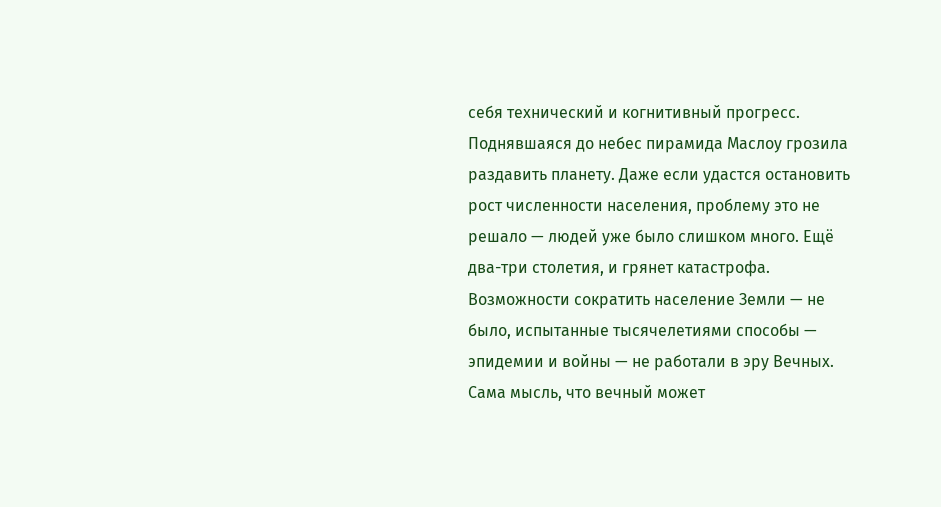себя технический и когнитивный прогресс. Поднявшаяся до небес пирамида Маслоу грозила раздавить планету. Даже если удастся остановить рост численности населения, проблему это не решало — людей уже было слишком много. Ещё два-три столетия, и грянет катастрофа. Возможности сократить население Земли — не было, испытанные тысячелетиями способы — эпидемии и войны — не работали в эру Вечных. Сама мысль, что вечный может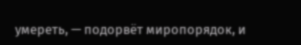умереть, — подорвёт миропорядок, и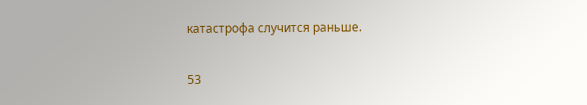катастрофа случится раньше.

53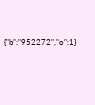{"b":"952272","o":1}